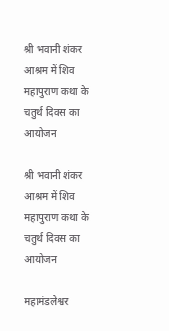श्री भवानी शंकर आश्रम में शिव महापुराण कथा के चतुर्थ दिवस का आयोजन

श्री भवानी शंकर आश्रम में शिव महापुराण कथा के चतुर्थ दिवस का आयोजन

महामंडलेश्वर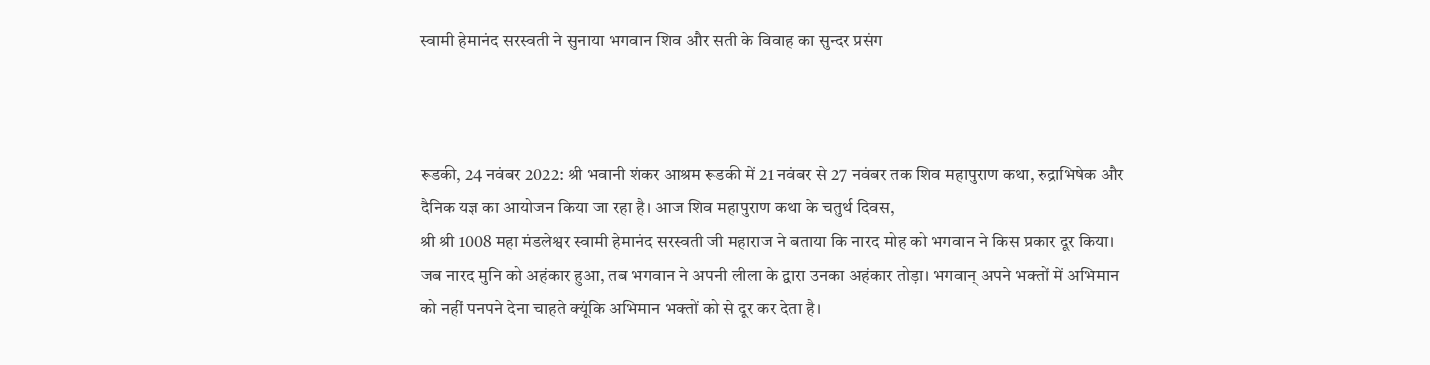स्वामी हेमानंद सरस्वती ने सुनाया भगवान शिव और सती के विवाह का सुन्दर प्रसंग



रूडकी, 24 नवंबर 2022: श्री भवानी शंकर आश्रम रूडकी में 21 नवंबर से 27 नवंबर तक शिव महापुराण कथा, रुद्राभिषेक और दैनिक यज्ञ का आयोजन किया जा रहा है। आज शिव महापुराण कथा के चतुर्थ दिवस,
श्री श्री 1008 महा मंडलेश्वर स्वामी हेमानंद सरस्वती जी महाराज ने बताया कि नारद मोह को भगवान ने किस प्रकार दूर किया। जब नारद मुनि को अहंकार हुआ, तब भगवान ने अपनी लीला के द्वारा उनका अहंकार तोड़ा। भगवान् अपने भक्तों में अभिमान को नहीं पनपने देना चाहते क्यूंकि अभिमान भक्तों को से दूर कर देता है।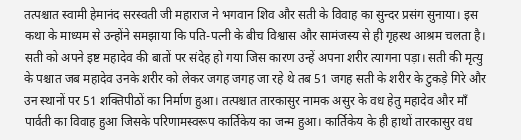तत्पश्चात स्वामी हेमानंद सरस्वती जी महाराज ने भगवान शिव और सती के विवाह का सुन्दर प्रसंग सुनाया। इस कथा के माध्यम से उन्होंने समझाया कि पति-पत्नी के बीच विश्वास और सामंजस्य से ही गृहस्थ आश्रम चलता है। सती को अपने इष्ट महादेव की बातों पर संदेह हो गया जिस कारण उन्हें अपना शरीर त्यागना पड़ा। सती की मृत्यु के पश्चात जब महादेव उनके शरीर को लेकर जगह जगह जा रहे थे तब 51 जगह सती के शरीर के टुकड़े गिरे और उन स्थानों पर 51 शक्तिपीठों का निर्माण हुआ। तत्पश्चात तारकासुर नामक असुर के वध हेतु महादेव और माँ पार्वती का विवाह हुआ जिसके परिणामस्वरूप कार्तिकेय का जन्म हुआ। कार्तिकेय के ही हाथों तारकासुर वध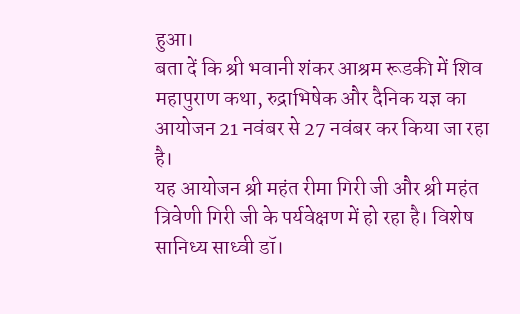हुआ।
बता दें कि श्री भवानी शंकर आश्रम रूडकी में शिव महापुराण कथा, रुद्राभिषेक और दैनिक यज्ञ का आयोजन 21 नवंबर से 27 नवंबर कर किया जा रहा है।
यह आयोजन श्री महंत रीमा गिरी जी और श्री महंत त्रिवेणी गिरी जी के पर्यवेक्षण में हो रहा है। विशेष सानिध्य साध्वी डॉ।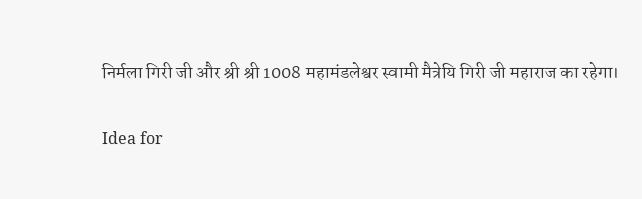निर्मला गिरी जी और श्री श्री 1008 महामंडलेश्वर स्वामी मैत्रेयि गिरी जी महाराज का रहेगा।

Idea for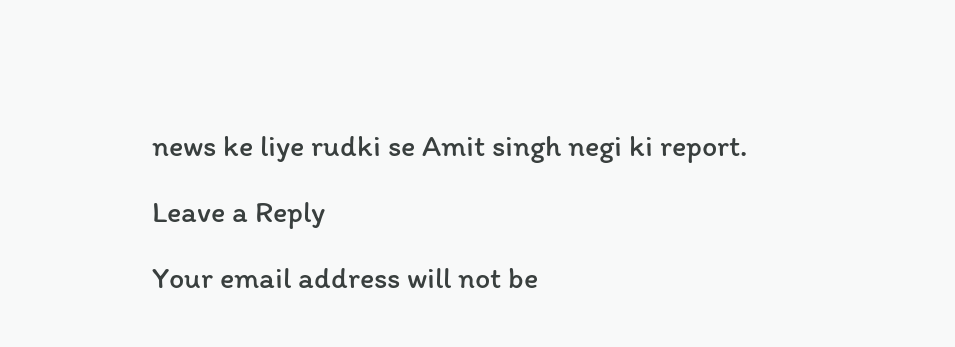news ke liye rudki se Amit singh negi ki report.

Leave a Reply

Your email address will not be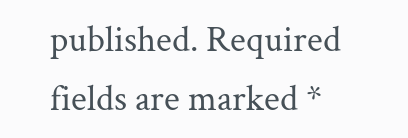published. Required fields are marked *